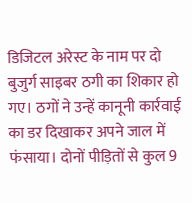डिजिटल अरेस्ट के नाम पर दो बुजुर्ग साइबर ठगी का शिकार हो गए। ठगों ने उन्हें कानूनी कार्रवाई का डर दिखाकर अपने जाल में फंसाया। दोनों पीड़ितों से कुल 9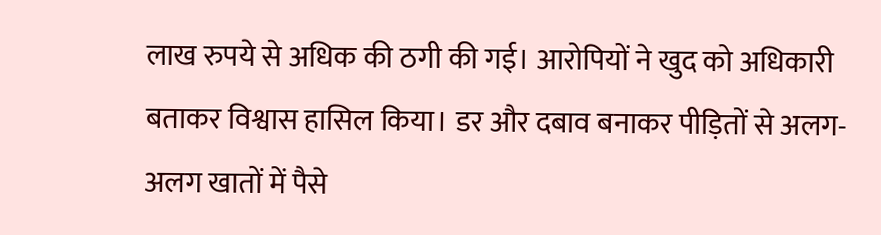लाख रुपये से अधिक की ठगी की गई। आरोपियों ने खुद को अधिकारी बताकर विश्वास हासिल किया। डर और दबाव बनाकर पीड़ितों से अलग-अलग खातों में पैसे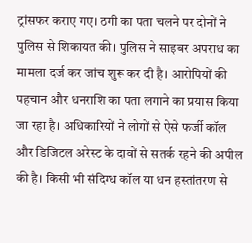ट्रांसफर कराए गए। ठगी का पता चलने पर दोनों ने पुलिस से शिकायत की। पुलिस ने साइबर अपराध का मामला दर्ज कर जांच शुरू कर दी है। आरोपियों की पहचान और धनराशि का पता लगाने का प्रयास किया जा रहा है। अधिकारियों ने लोगों से ऐसे फर्जी कॉल और डिजिटल अरेस्ट के दावों से सतर्क रहने की अपील की है। किसी भी संदिग्ध कॉल या धन हस्तांतरण से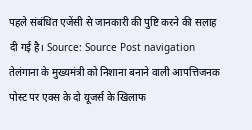पहले संबंधित एजेंसी से जानकारी की पुष्टि करने की सलाह दी गई है। Source: Source Post navigation तेलंगाना के मुख्यमंत्री को निशाना बनाने वाली आपत्तिजनक पोस्ट पर एक्स के दो यूजर्स के खिलाफ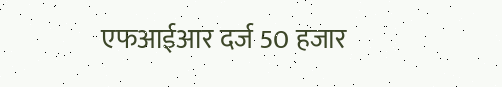एफआईआर दर्ज 50 हजार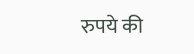रुपये की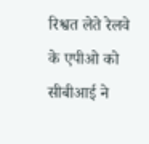रिश्वत लेते रेलवे के एपीओ को सीबीआई ने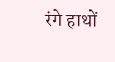रंगे हाथों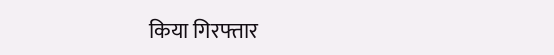किया गिरफ्तार